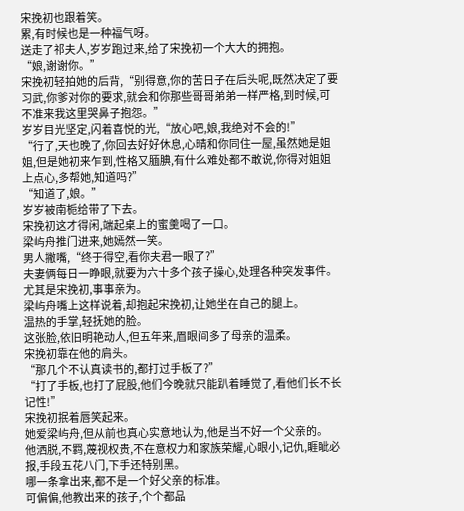宋挽初也跟着笑。
累,有时候也是一种福气呀。
送走了祁夫人,岁岁跑过来,给了宋挽初一个大大的拥抱。
“娘,谢谢你。”
宋挽初轻拍她的后背,“别得意,你的苦日子在后头呢,既然决定了要习武,你爹对你的要求,就会和你那些哥哥弟弟一样严格,到时候,可不准来我这里哭鼻子抱怨。”
岁岁目光坚定,闪着喜悦的光,“放心吧,娘,我绝对不会的!”
“行了,天也晚了,你回去好好休息,心晴和你同住一屋,虽然她是姐姐,但是她初来乍到,性格又腼腆,有什么难处都不敢说,你得对姐姐上点心,多帮她,知道吗?”
“知道了,娘。”
岁岁被南栀给带了下去。
宋挽初这才得闲,端起桌上的蜜羹喝了一口。
梁屿舟推门进来,她嫣然一笑。
男人撇嘴,“终于得空,看你夫君一眼了?”
夫妻俩每日一睁眼,就要为六十多个孩子操心,处理各种突发事件。
尤其是宋挽初,事事亲为。
梁屿舟嘴上这样说着,却抱起宋挽初,让她坐在自己的腿上。
温热的手掌,轻抚她的脸。
这张脸,依旧明艳动人,但五年来,眉眼间多了母亲的温柔。
宋挽初靠在他的肩头。
“那几个不认真读书的,都打过手板了?”
“打了手板,也打了屁股,他们今晚就只能趴着睡觉了,看他们长不长记性!”
宋挽初抿着唇笑起来。
她爱梁屿舟,但从前也真心实意地认为,他是当不好一个父亲的。
他洒脱,不羁,蔑视权贵,不在意权力和家族荣耀,心眼小,记仇,睚眦必报,手段五花八门,下手还特别黑。
哪一条拿出来,都不是一个好父亲的标准。
可偏偏,他教出来的孩子,个个都品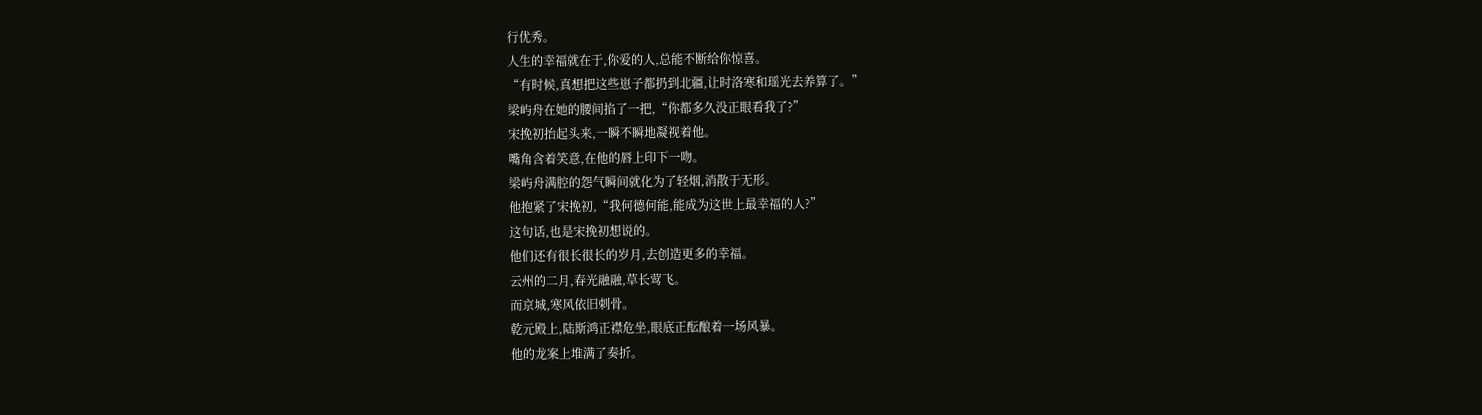行优秀。
人生的幸福就在于,你爱的人,总能不断给你惊喜。
“有时候,真想把这些崽子都扔到北疆,让时洛寒和瑶光去养算了。”
梁屿舟在她的腰间掐了一把,“你都多久没正眼看我了?”
宋挽初抬起头来,一瞬不瞬地凝视着他。
嘴角含着笑意,在他的唇上印下一吻。
梁屿舟满腔的怨气瞬间就化为了轻烟,消散于无形。
他抱紧了宋挽初,“我何德何能,能成为这世上最幸福的人?”
这句话,也是宋挽初想说的。
他们还有很长很长的岁月,去创造更多的幸福。
云州的二月,春光融融,草长莺飞。
而京城,寒风依旧刺骨。
乾元殿上,陆斯鸿正襟危坐,眼底正酝酿着一场风暴。
他的龙案上堆满了奏折。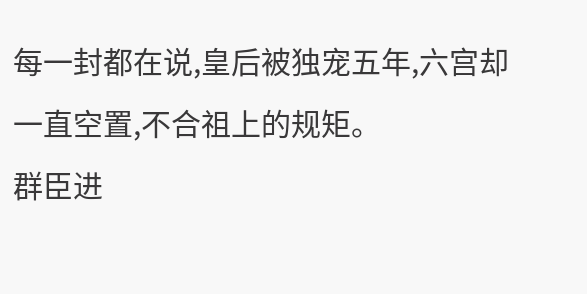每一封都在说,皇后被独宠五年,六宫却一直空置,不合祖上的规矩。
群臣进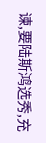谏,要陆斯鸿选秀,充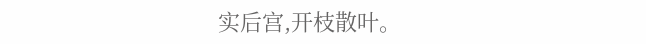实后宫,开枝散叶。